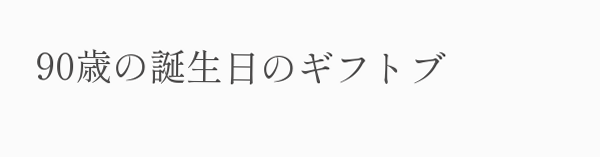90歳の誕生日のギフトブ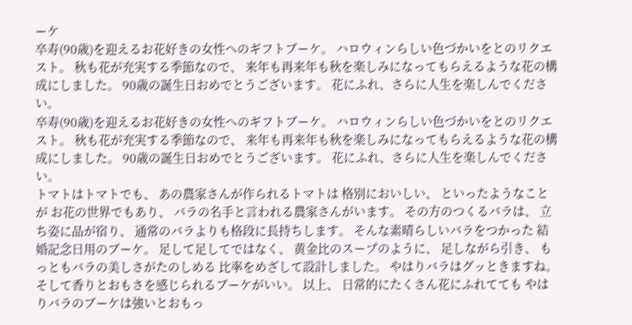ーケ
卒寿(90歳)を迎えるお花好きの女性へのギフトブーケ。 ハロウィンらしい色づかいをとのリクエスト。 秋も花が充実する季節なので、 来年も再来年も秋を楽しみになってもらえるような花の構成にしました。 90歳の誕生日おめでとうございます。 花にふれ、さらに人生を楽しんでください。
卒寿(90歳)を迎えるお花好きの女性へのギフトブーケ。 ハロウィンらしい色づかいをとのリクエスト。 秋も花が充実する季節なので、 来年も再来年も秋を楽しみになってもらえるような花の構成にしました。 90歳の誕生日おめでとうございます。 花にふれ、さらに人生を楽しんでください。
トマトはトマトでも、 あの農家さんが作られるトマトは 格別においしい、 といったようなことが お花の世界でもあり、 バラの名手と言われる農家さんがいます。 その方のつくるバラは、 立ち姿に品が宿り、 通常のバラよりも格段に長持ちします。 そんな素晴らしいバラをつかった 結婚記念日用のブーケ。 足して足してではなく、 黄金比のスープのように、 足しながら引き、 もっともバラの美しさがたのしめる 比率をめざして設計しました。 やはりバラはグッときますね。 そして香りとおもさを感じられるブーケがいい。 以上、 日常的にたくさん花にふれてても やはりバラのブーケは強いとおもっ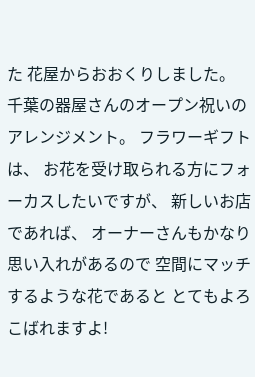た 花屋からおおくりしました。
千葉の器屋さんのオープン祝いのアレンジメント。 フラワーギフトは、 お花を受け取られる方にフォーカスしたいですが、 新しいお店であれば、 オーナーさんもかなり思い入れがあるので 空間にマッチするような花であると とてもよろこばれますよ!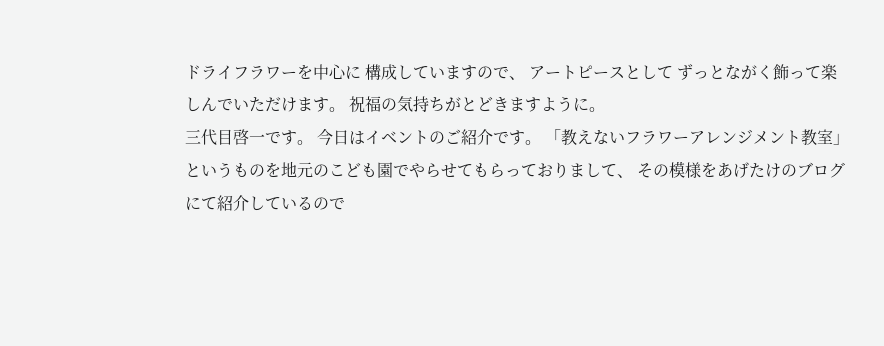ドライフラワーを中心に 構成していますので、 アートピースとして ずっとながく飾って楽しんでいただけます。 祝福の気持ちがとどきますように。
三代目啓一です。 今日はイベントのご紹介です。 「教えないフラワーアレンジメント教室」 というものを地元のこども園でやらせてもらっておりまして、 その模様をあげたけのブログにて紹介しているので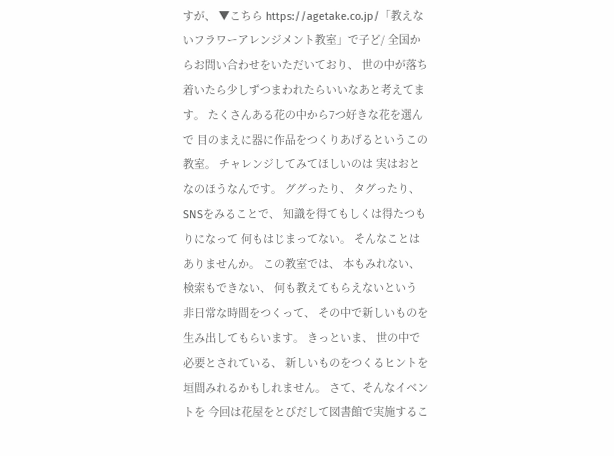すが、 ▼こちら https://agetake.co.jp/「教えないフラワーアレンジメント教室」で子ど/ 全国からお問い合わせをいただいており、 世の中が落ち着いたら少しずつまわれたらいいなあと考えてます。 たくさんある花の中から7つ好きな花を選んで 目のまえに器に作品をつくりあげるというこの教室。 チャレンジしてみてほしいのは 実はおとなのほうなんです。 ググったり、 タグったり、 SNSをみることで、 知識を得てもしくは得たつもりになって 何もはじまってない。 そんなことはありませんか。 この教室では、 本もみれない、 検索もできない、 何も教えてもらえないという 非日常な時間をつくって、 その中で新しいものを生み出してもらいます。 きっといま、 世の中で必要とされている、 新しいものをつくるヒントを 垣間みれるかもしれません。 さて、そんなイベントを 今回は花屋をとびだして図書館で実施するこ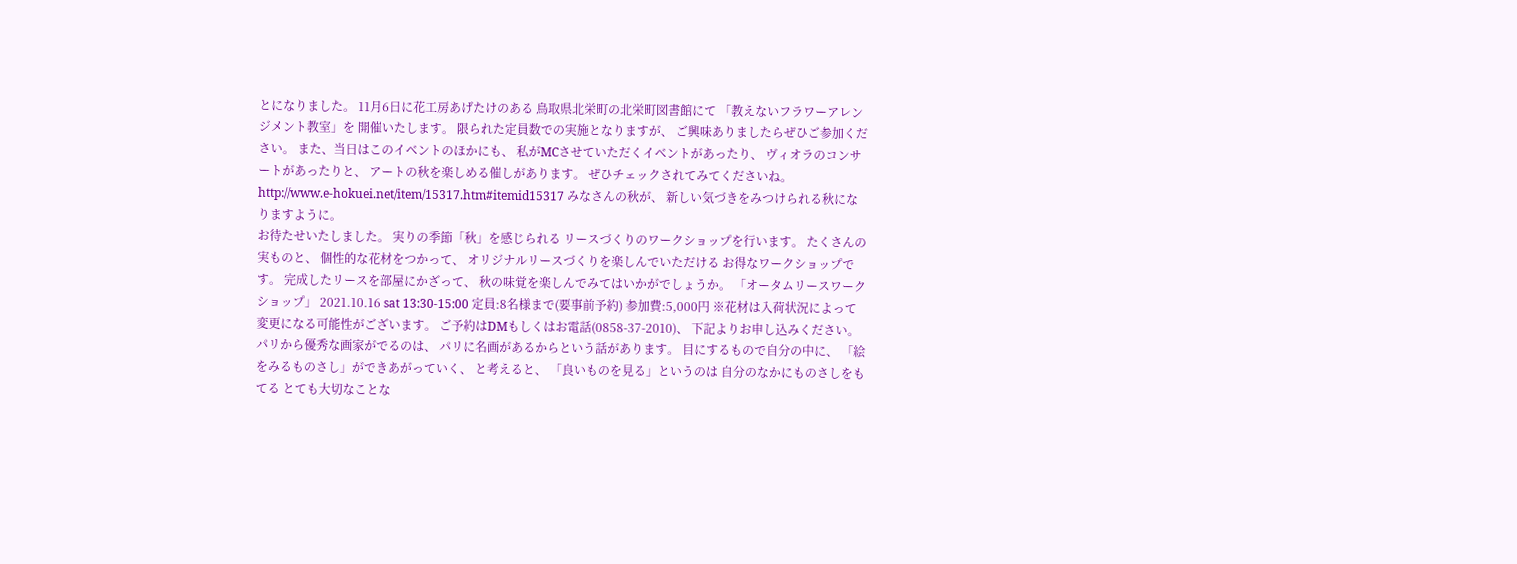とになりました。 11月6日に花工房あげたけのある 鳥取県北栄町の北栄町図書館にて 「教えないフラワーアレンジメント教室」を 開催いたします。 限られた定員数での実施となりますが、 ご興味ありましたらぜひご参加ください。 また、当日はこのイベントのほかにも、 私がMCさせていただくイベントがあったり、 ヴィオラのコンサートがあったりと、 アートの秋を楽しめる催しがあります。 ぜひチェックされてみてくださいね。 http://www.e-hokuei.net/item/15317.htm#itemid15317 みなさんの秋が、 新しい気づきをみつけられる秋になりますように。
お待たせいたしました。 実りの季節「秋」を感じられる リースづくりのワークショップを行います。 たくさんの実ものと、 個性的な花材をつかって、 オリジナルリースづくりを楽しんでいただける お得なワークショップです。 完成したリースを部屋にかざって、 秋の味覚を楽しんでみてはいかがでしょうか。 「オータムリースワークショップ」 2021.10.16 sat 13:30-15:00 定員:8名様まで(要事前予約) 参加費:5,000円 ※花材は入荷状況によって変更になる可能性がございます。 ご予約はDMもしくはお電話(0858-37-2010)、 下記よりお申し込みください。
パリから優秀な画家がでるのは、 パリに名画があるからという話があります。 目にするもので自分の中に、 「絵をみるものさし」ができあがっていく、 と考えると、 「良いものを見る」というのは 自分のなかにものさしをもてる とても大切なことな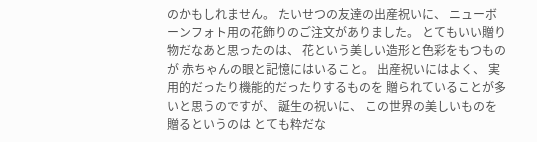のかもしれません。 たいせつの友達の出産祝いに、 ニューボーンフォト用の花飾りのご注文がありました。 とてもいい贈り物だなあと思ったのは、 花という美しい造形と色彩をもつものが 赤ちゃんの眼と記憶にはいること。 出産祝いにはよく、 実用的だったり機能的だったりするものを 贈られていることが多いと思うのですが、 誕生の祝いに、 この世界の美しいものを贈るというのは とても粋だな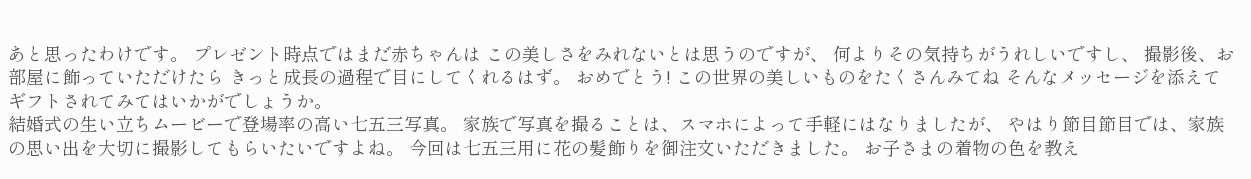あと思ったわけです。 プレゼント時点ではまだ赤ちゃんは この美しさをみれないとは思うのですが、 何よりその気持ちがうれしいですし、 撮影後、お部屋に飾っていただけたら きっと成長の過程で目にしてくれるはず。 おめでとう! この世界の美しいものをたくさんみてね そんなメッセージを添えて ギフトされてみてはいかがでしょうか。
結婚式の生い立ちムービーで登場率の高い七五三写真。 家族で写真を撮ることは、スマホによって手軽にはなりましたが、 やはり節目節目では、家族の思い出を大切に撮影してもらいたいですよね。 今回は七五三用に花の髪飾りを御注文いただきました。 お子さまの着物の色を教え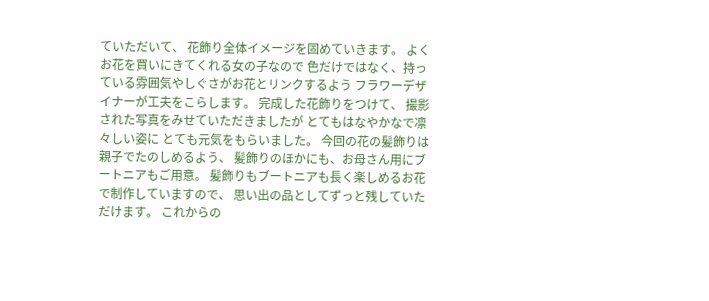ていただいて、 花飾り全体イメージを固めていきます。 よくお花を買いにきてくれる女の子なので 色だけではなく、持っている雰囲気やしぐさがお花とリンクするよう フラワーデザイナーが工夫をこらします。 完成した花飾りをつけて、 撮影された写真をみせていただきましたが とてもはなやかなで凛々しい姿に とても元気をもらいました。 今回の花の髪飾りは親子でたのしめるよう、 髪飾りのほかにも、お母さん用にブートニアもご用意。 髪飾りもブートニアも長く楽しめるお花で制作していますので、 思い出の品としてずっと残していただけます。 これからの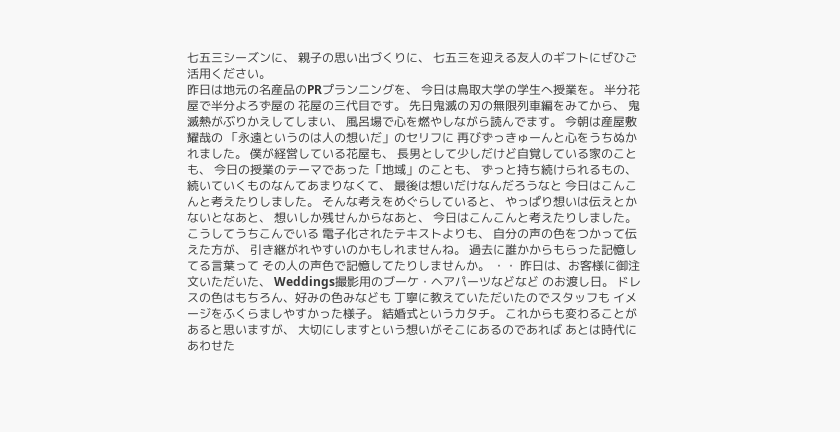七五三シーズンに、 親子の思い出づくりに、 七五三を迎える友人のギフトにぜひご活用ください。
昨日は地元の名産品のPRプランニングを、 今日は鳥取大学の学生へ授業を。 半分花屋で半分よろず屋の 花屋の三代目です。 先日鬼滅の刃の無限列車編をみてから、 鬼滅熱がぶりかえしてしまい、 風呂場で心を燃やしながら読んでます。 今朝は産屋敷耀哉の 「永遠というのは人の想いだ」のセリフに 再びずっきゅーんと心をうちぬかれました。 僕が経営している花屋も、 長男として少しだけど自覚している家のことも、 今日の授業のテーマであった「地域」のことも、 ずっと持ち続けられるもの、 続いていくものなんてあまりなくて、 最後は想いだけなんだろうなと 今日はこんこんと考えたりしました。 そんな考えをめぐらしていると、 やっぱり想いは伝えとかないとなあと、 想いしか残せんからなあと、 今日はこんこんと考えたりしました。 こうしてうちこんでいる 電子化されたテキストよりも、 自分の声の色をつかって伝えた方が、 引き継がれやすいのかもしれませんね。 過去に誰かからもらった記憶してる言葉って その人の声色で記憶してたりしませんか。 ・・ 昨日は、お客様に御注文いただいた、 Weddings撮影用のブーケ・ヘアパーツなどなど のお渡し日。 ドレスの色はもちろん、好みの色みなども 丁寧に教えていただいたのでスタッフも イメージをふくらましやすかった様子。 結婚式というカタチ。 これからも変わることがあると思いますが、 大切にしますという想いがそこにあるのであれば あとは時代にあわせた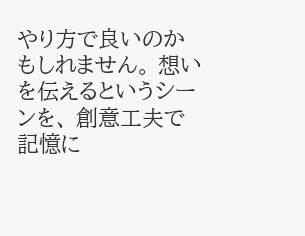やり方で良いのかもしれません。 想いを伝えるというシーンを、 創意工夫で記憶に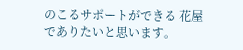のこるサポートができる 花屋でありたいと思います。